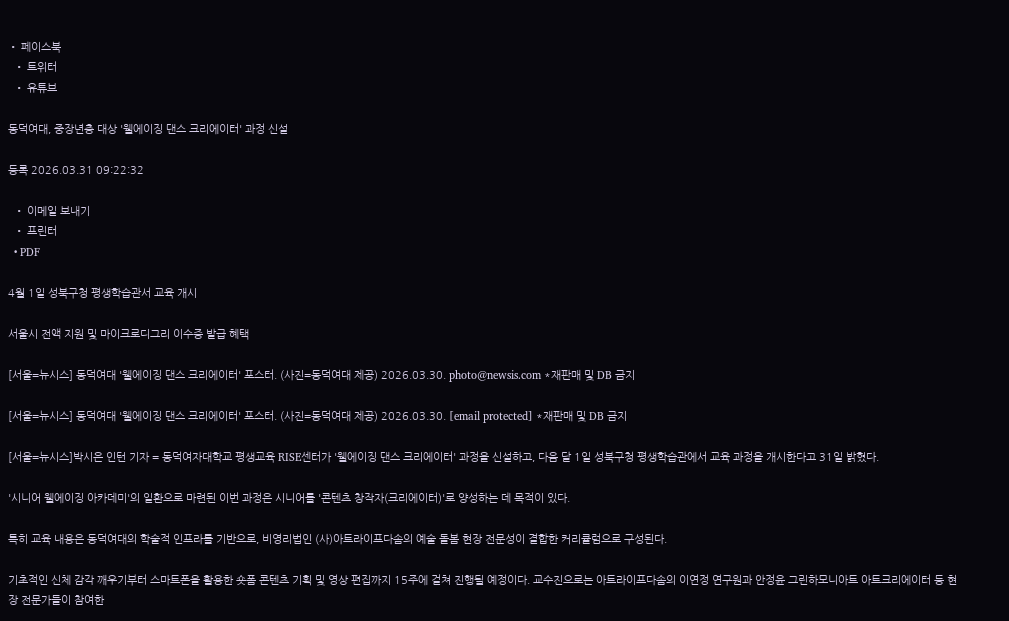• 페이스북
  • 트위터
  • 유튜브

동덕여대, 중장년층 대상 '웰에이징 댄스 크리에이터' 과정 신설

등록 2026.03.31 09:22:32

  • 이메일 보내기
  • 프린터
  • PDF

4월 1일 성북구청 평생학습관서 교육 개시

서울시 전액 지원 및 마이크로디그리 이수증 발급 혜택

[서울=뉴시스] 동덕여대 '웰에이징 댄스 크리에이터' 포스터. (사진=동덕여대 제공) 2026.03.30. photo@newsis.com *재판매 및 DB 금지

[서울=뉴시스] 동덕여대 '웰에이징 댄스 크리에이터' 포스터. (사진=동덕여대 제공) 2026.03.30. [email protected] *재판매 및 DB 금지

[서울=뉴시스]박시은 인턴 기자 = 동덕여자대학교 평생교육 RISE센터가 '웰에이징 댄스 크리에이터' 과정을 신설하고, 다음 달 1일 성북구청 평생학습관에서 교육 과정을 개시한다고 31일 밝혔다.

'시니어 웰에이징 아카데미'의 일환으로 마련된 이번 과정은 시니어를 '콘텐츠 창작자(크리에이터)'로 양성하는 데 목적이 있다.

특히 교육 내용은 동덕여대의 학술적 인프라를 기반으로, 비영리법인 (사)아트라이프다솜의 예술 돌봄 현장 전문성이 결합한 커리큘럼으로 구성된다.

기초적인 신체 감각 깨우기부터 스마트폰을 활용한 숏폼 콘텐츠 기획 및 영상 편집까지 15주에 걸쳐 진행될 예정이다. 교수진으로는 아트라이프다솜의 이연정 연구원과 안정윤 그린하모니아트 아트크리에이터 등 현장 전문가들이 참여한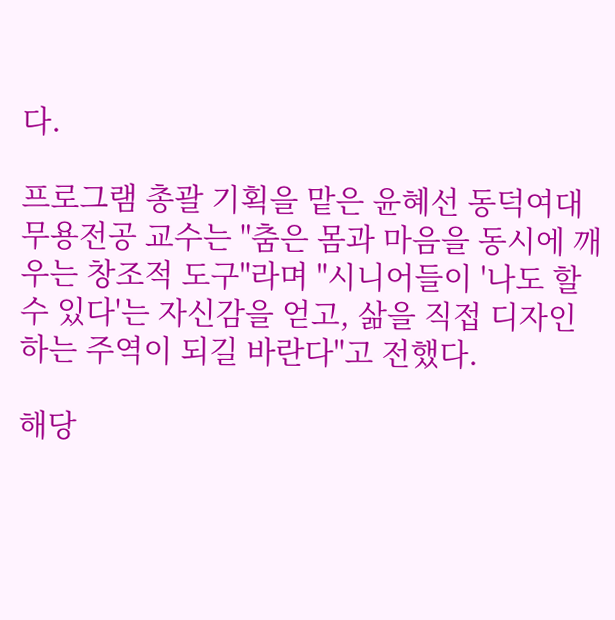다.

프로그램 총괄 기획을 맡은 윤혜선 동덕여대 무용전공 교수는 "춤은 몸과 마음을 동시에 깨우는 창조적 도구"라며 "시니어들이 '나도 할 수 있다'는 자신감을 얻고, 삶을 직접 디자인하는 주역이 되길 바란다"고 전했다.

해당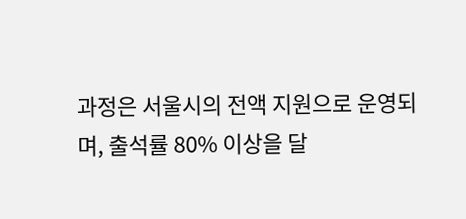과정은 서울시의 전액 지원으로 운영되며, 출석률 80% 이상을 달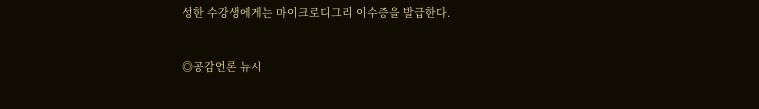성한 수강생에게는 마이크로디그리 이수증을 발급한다.


◎공감언론 뉴시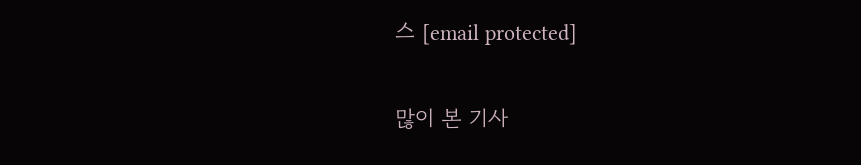스 [email protected]

많이 본 기사